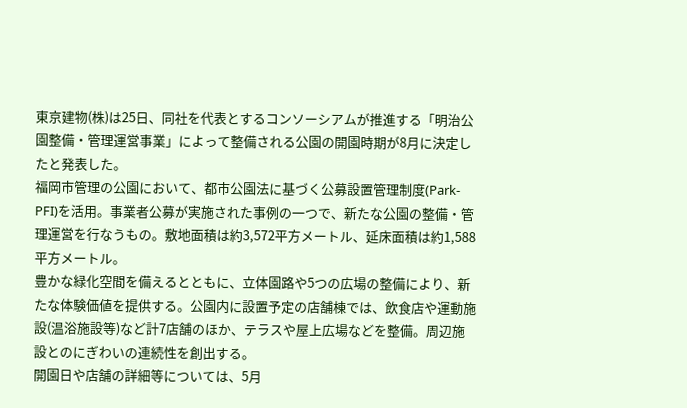東京建物(株)は25日、同社を代表とするコンソーシアムが推進する「明治公園整備・管理運営事業」によって整備される公園の開園時期が8月に決定したと発表した。
福岡市管理の公園において、都市公園法に基づく公募設置管理制度(Park-PFI)を活用。事業者公募が実施された事例の一つで、新たな公園の整備・管理運営を行なうもの。敷地面積は約3,572平方メートル、延床面積は約1,588平方メートル。
豊かな緑化空間を備えるとともに、立体園路や5つの広場の整備により、新たな体験価値を提供する。公園内に設置予定の店舗棟では、飲食店や運動施設(温浴施設等)など計7店舗のほか、テラスや屋上広場などを整備。周辺施設とのにぎわいの連続性を創出する。
開園日や店舗の詳細等については、5月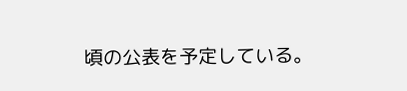頃の公表を予定している。